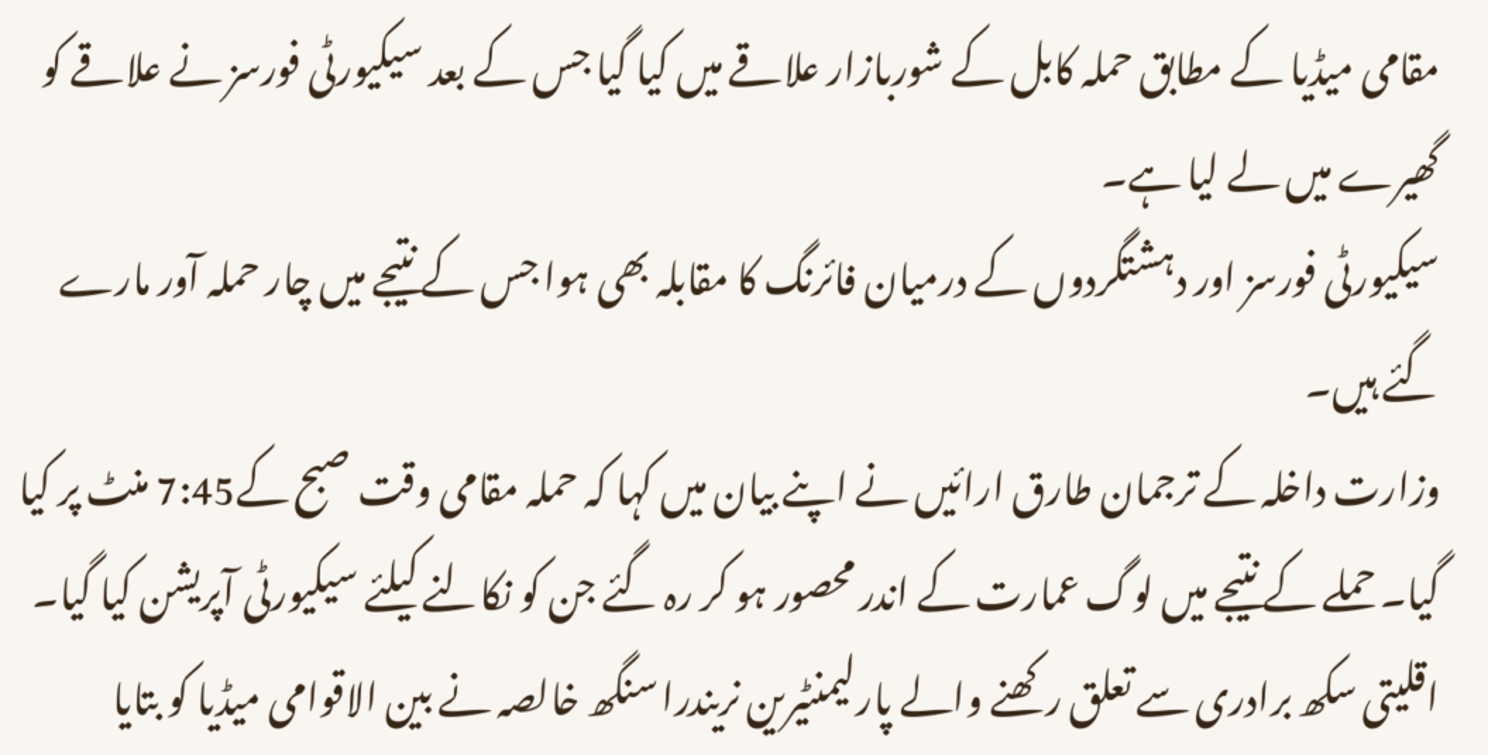مقامی میڈیا کے مطابق حملہ کابل کے شوربازار علاقے میں کیا گیا جس کے بعد سیکیورٹی فورسز نے علاقے کو گھیرے میں لے لیا ہے۔
سیکیورٹی فورسز اور دہشتگردوں کے درمیان فائرنگ کا مقابلہ بھی ہوا جس کے نتیجے میں چار حملہ آور مارے گئے ہیں۔
وزارت داخلہ کے ترجمان طارق ارائیں نے اپنے بیان میں کہا کہ حملہ مقامی وقت صبح کے7:45 منٹ پر کیا گیا۔ حملے کے نتیجے میں لوگ عمارت کے اندر محصور ہو کر رہ گئے جن کو نکالنے کیلئے سیکیورٹی آپریشن کیا گیا۔
اقلیتی سکھ برادری سے تعلق رکھنے والے پارلیمنٹیرین نریندرا سنگھ خالصہ نے بین الاقوامی میڈیا کو بتایا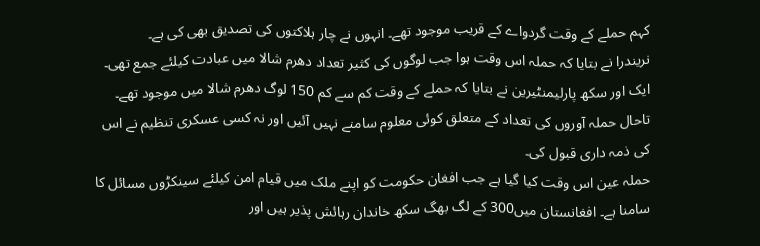کہم حملے کے وقت گردواے کے قریب موجود تھے۔ انہوں نے چار ہلاکتوں کی تصدیق بھی کی ہے۔
نریندرا نے بتایا کہ حملہ اس وقت ہوا جب لوگوں کی کثیر تعداد دھرم شالا میں عبادت کیلئے جمع تھی۔ ایک اور سکھ پارلیمنٹیرین نے بتایا کہ حملے کے وقت کم سے کم 150 لوگ دھرم شالا میں موجود تھے۔
تاحال حملہ آوروں کی تعداد کے متعلق کوئی معلوم سامنے نہیں آئیں اور نہ کسی عسکری تنظیم نے اس کی ذمہ داری قبول کی۔
حملہ عین اس وقت کیا گیا ہے جب افغان حکومت کو اپنے ملک میں قیام امن کیلئے سینکڑوں مسائل کا سامنا ہے۔ افغانستان میں300 کے لگ بھگ سکھ خاندان رہائش پذیر ہیں اور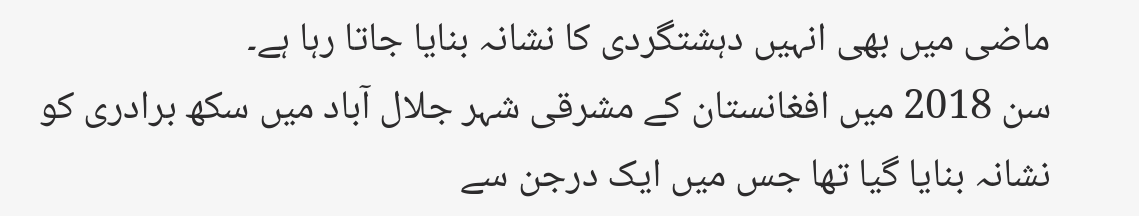ماضی میں بھی انہیں دہشتگردی کا نشانہ بنایا جاتا رہا ہے۔
سن 2018 میں افغانستان کے مشرقی شہر جلال آباد میں سکھ برادری کو نشانہ بنایا گیا تھا جس میں ایک درجن سے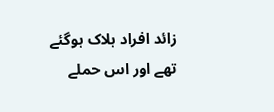زائد افراد ہلاک ہوگئے تھے اور اس حملے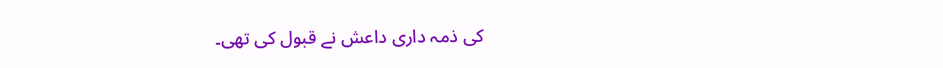کی ذمہ داری داعش نے قبول کی تھی۔